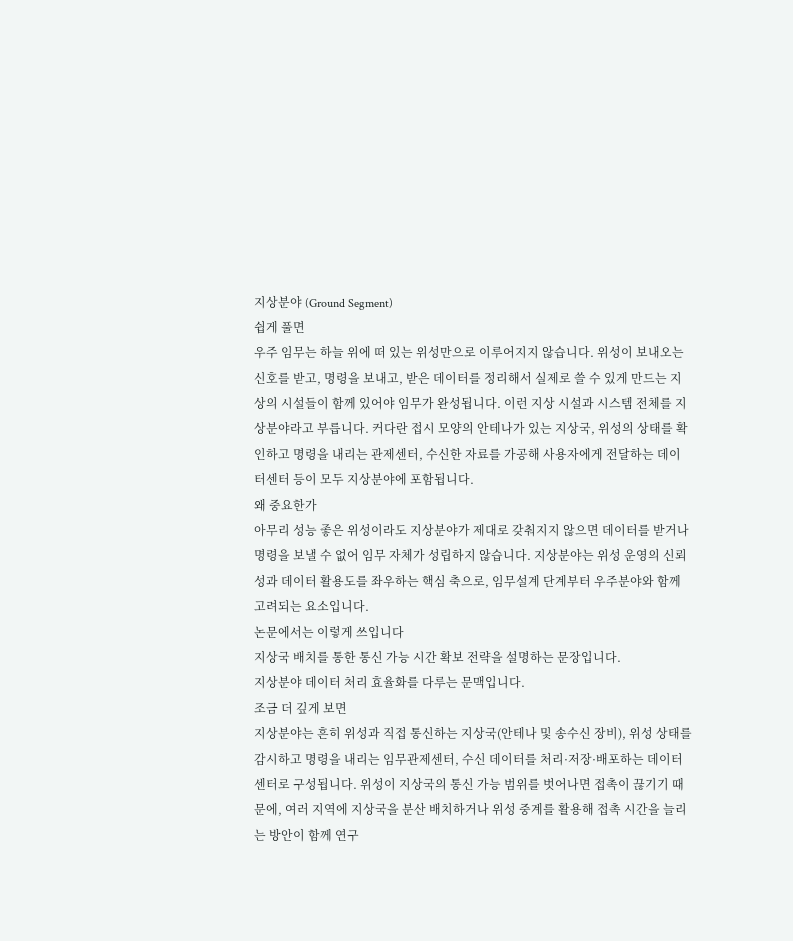지상분야 (Ground Segment)
쉽게 풀면
우주 임무는 하늘 위에 떠 있는 위성만으로 이루어지지 않습니다. 위성이 보내오는 신호를 받고, 명령을 보내고, 받은 데이터를 정리해서 실제로 쓸 수 있게 만드는 지상의 시설들이 함께 있어야 임무가 완성됩니다. 이런 지상 시설과 시스템 전체를 지상분야라고 부릅니다. 커다란 접시 모양의 안테나가 있는 지상국, 위성의 상태를 확인하고 명령을 내리는 관제센터, 수신한 자료를 가공해 사용자에게 전달하는 데이터센터 등이 모두 지상분야에 포함됩니다.
왜 중요한가
아무리 성능 좋은 위성이라도 지상분야가 제대로 갖춰지지 않으면 데이터를 받거나 명령을 보낼 수 없어 임무 자체가 성립하지 않습니다. 지상분야는 위성 운영의 신뢰성과 데이터 활용도를 좌우하는 핵심 축으로, 임무설계 단계부터 우주분야와 함께 고려되는 요소입니다.
논문에서는 이렇게 쓰입니다
지상국 배치를 통한 통신 가능 시간 확보 전략을 설명하는 문장입니다.
지상분야 데이터 처리 효율화를 다루는 문맥입니다.
조금 더 깊게 보면
지상분야는 흔히 위성과 직접 통신하는 지상국(안테나 및 송수신 장비), 위성 상태를 감시하고 명령을 내리는 임무관제센터, 수신 데이터를 처리·저장·배포하는 데이터센터로 구성됩니다. 위성이 지상국의 통신 가능 범위를 벗어나면 접촉이 끊기기 때문에, 여러 지역에 지상국을 분산 배치하거나 위성 중계를 활용해 접촉 시간을 늘리는 방안이 함께 연구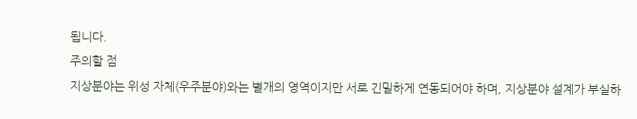됩니다.
주의할 점
지상분야는 위성 자체(우주분야)와는 별개의 영역이지만 서로 긴밀하게 연동되어야 하며, 지상분야 설계가 부실하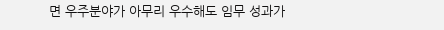면 우주분야가 아무리 우수해도 임무 성과가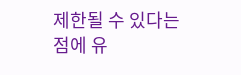제한될 수 있다는 점에 유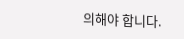의해야 합니다.